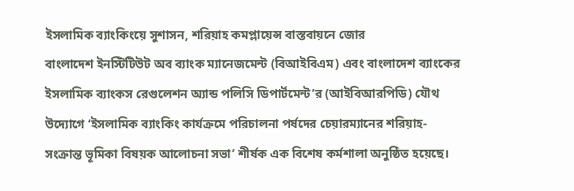ইসলামিক ব্যাংকিংয়ে সুশাসন, শরিয়াহ কমপ্লায়েন্স বাস্তবায়নে জোর
বাংলাদেশ ইনস্টিটিউট অব ব্যাংক ম্যানেজমেন্ট (বিআইবিএম) এবং বাংলাদেশ ব্যাংকের ইসলামিক ব্যাংকস রেগুলেশন অ্যান্ড পলিসি ডিপার্টমেন্ট’র (আইবিআরপিডি) যৌথ উদ্যোগে ‘ইসলামিক ব্যাংকিং কার্যক্রমে পরিচালনা পর্ষদের চেয়ারম্যানের শরিয়াহ-সংক্রান্ত ভূমিকা বিষয়ক আলোচনা সভা’ শীর্ষক এক বিশেষ কর্মশালা অনুষ্ঠিত হয়েছে।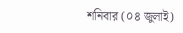শনিবার (০৪ জুলাই)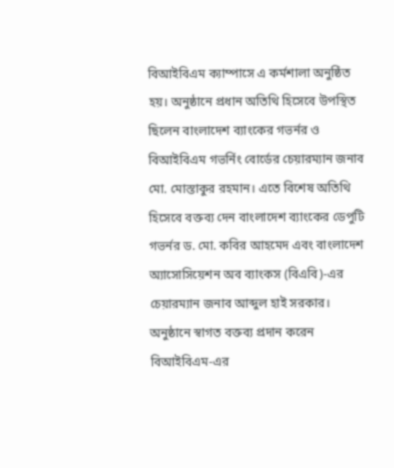বিআইবিএম ক্যাম্পাসে এ কর্মশালা অনুষ্ঠিত হয়। অনুষ্ঠানে প্রধান অতিথি হিসেবে উপস্থিত ছিলেন বাংলাদেশ ব্যাংকের গভর্নর ও বিআইবিএম গভর্নিং বোর্ডের চেয়ারম্যান জনাব মো. মোস্তাকুর রহমান। এতে বিশেষ অতিথি হিসেবে বক্তব্য দেন বাংলাদেশ ব্যাংকের ডেপুটি গভর্নর ড. মো. কবির আহমেদ এবং বাংলাদেশ অ্যাসোসিয়েশন অব ব্যাংকস (বিএবি)-এর চেয়ারম্যান জনাব আব্দুল হাই সরকার। অনুষ্ঠানে স্বাগত বক্তব্য প্রদান করেন বিআইবিএম-এর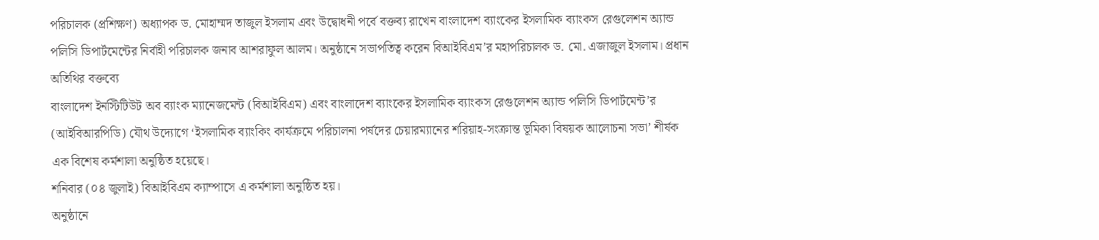পরিচালক (প্রশিক্ষণ) অধ্যাপক ড. মোহাম্মদ তাজুল ইসলাম এবং উদ্বোধনী পর্বে বক্তব্য রাখেন বাংলাদেশ ব্যাংকের ইসলামিক ব্যাংকস রেগুলেশন অ্যান্ড পলিসি ডিপার্টমেন্টের নির্বাহী পরিচালক জনাব আশরাফুল আলম। অনুষ্ঠানে সভাপতিত্ব করেন বিআইবিএম’র মহাপরিচালক ড. মো. এজাজুল ইসলাম। প্রধান অতিথির বক্তব্যে
বাংলাদেশ ইনস্টিটিউট অব ব্যাংক ম্যানেজমেন্ট (বিআইবিএম) এবং বাংলাদেশ ব্যাংকের ইসলামিক ব্যাংকস রেগুলেশন অ্যান্ড পলিসি ডিপার্টমেন্ট’র (আইবিআরপিডি) যৌথ উদ্যোগে ‘ইসলামিক ব্যাংকিং কার্যক্রমে পরিচালনা পর্ষদের চেয়ারম্যানের শরিয়াহ-সংক্রান্ত ভূমিকা বিষয়ক আলোচনা সভা’ শীর্ষক এক বিশেষ কর্মশালা অনুষ্ঠিত হয়েছে।
শনিবার (০৪ জুলাই) বিআইবিএম ক্যাম্পাসে এ কর্মশালা অনুষ্ঠিত হয়।
অনুষ্ঠানে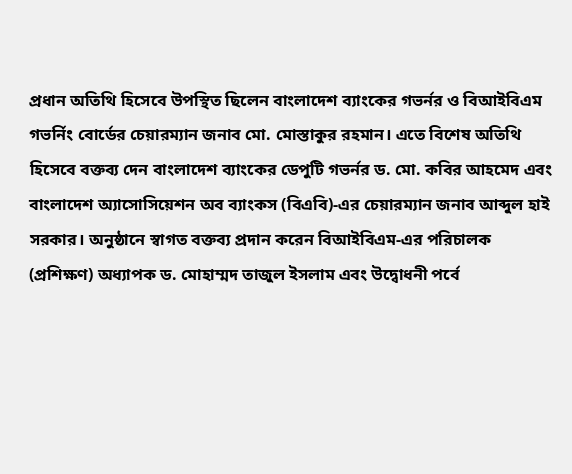প্রধান অতিথি হিসেবে উপস্থিত ছিলেন বাংলাদেশ ব্যাংকের গভর্নর ও বিআইবিএম গভর্নিং বোর্ডের চেয়ারম্যান জনাব মো. মোস্তাকুর রহমান। এতে বিশেষ অতিথি হিসেবে বক্তব্য দেন বাংলাদেশ ব্যাংকের ডেপুটি গভর্নর ড. মো. কবির আহমেদ এবং বাংলাদেশ অ্যাসোসিয়েশন অব ব্যাংকস (বিএবি)-এর চেয়ারম্যান জনাব আব্দুল হাই সরকার। অনুষ্ঠানে স্বাগত বক্তব্য প্রদান করেন বিআইবিএম-এর পরিচালক (প্রশিক্ষণ) অধ্যাপক ড. মোহাম্মদ তাজুল ইসলাম এবং উদ্বোধনী পর্বে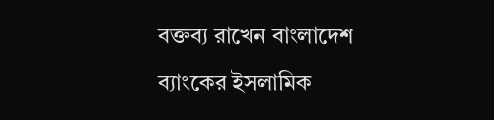বক্তব্য রাখেন বাংলাদেশ ব্যাংকের ইসলামিক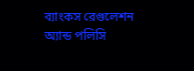ব্যাংকস রেগুলেশন অ্যান্ড পলিসি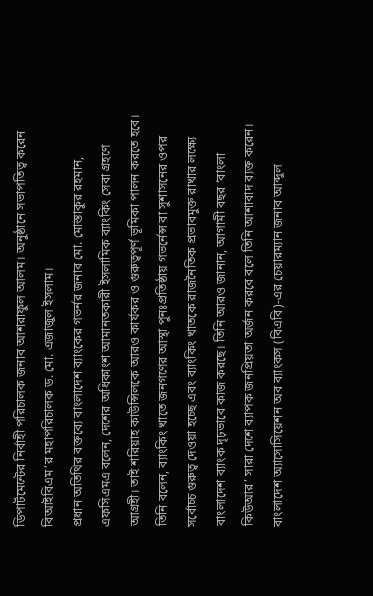ডিপার্টমেন্টের নির্বাহী পরিচালক জনাব আশরাফুল আলম। অনুষ্ঠানে সভাপতিত্ব করেন বিআইবিএম’র মহাপরিচালক ড. মো. এজাজুল ইসলাম।
প্রধান অতিথির বক্তব্যে বাংলাদেশ ব্যাংকের গভর্নর জনাব মো. মোস্তাকুর রহমান, এফসিএমএ বলেন, দেশের অধিকাংশ আমানতকারী ইসলামিক ব্যাংকিং সেবা গ্রহণে আগ্রহী। তাই শরিয়াহ কাউন্সিলকে আরও কার্যকর ও গুরুত্বপূর্ণ ভূমিকা পালন করতে হবে। তিনি বলেন, ব্যাংকিং খাতে জনগণের আস্থা পুনঃপ্রতিষ্ঠায় গভর্নেন্স বা সুশাসনের ওপর সর্বোচ্চ গুরুত্ব দেওয়া হচ্ছে এবং ব্যাংকিং খাতকে রাজনৈতিক প্রভাবমুক্ত রাখার লক্ষ্যে বাংলাদেশ ব্যাংক দৃঢ়ভাবে কাজ করছে। তিনি আরও জানান, আগামী বছর ‘বাংলা কিউআর’ সারা দেশে ব্যাপক জনপ্রিয়তা অর্জন করবে বলে তিনি আশাবাদ ব্যক্ত করেন।
বাংলাদেশ অ্যাসোসিয়েশন অব ব্যাংকস (বিএবি)-এর চেয়ারম্যান জনাব আব্দুল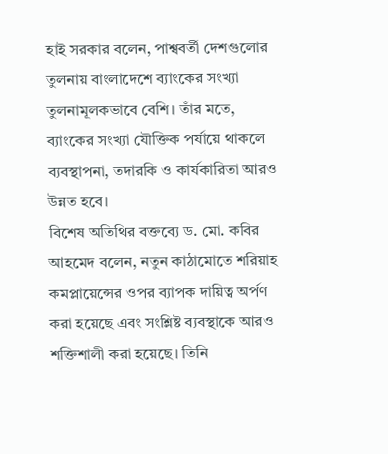হাই সরকার বলেন, পাশ্ববর্তী দেশগুলোর তুলনায় বাংলাদেশে ব্যাংকের সংখ্যা তুলনামূলকভাবে বেশি। তাঁর মতে, ব্যাংকের সংখ্যা যৌক্তিক পর্যায়ে থাকলে ব্যবস্থাপনা, তদারকি ও কার্যকারিতা আরও উন্নত হবে।
বিশেষ অতিথির বক্তব্যে ড. মো. কবির আহমেদ বলেন, নতুন কাঠামোতে শরিয়াহ কমপ্লায়েন্সের ওপর ব্যাপক দায়িত্ব অর্পণ করা হয়েছে এবং সংশ্লিষ্ট ব্যবস্থাকে আরও শক্তিশালী করা হয়েছে। তিনি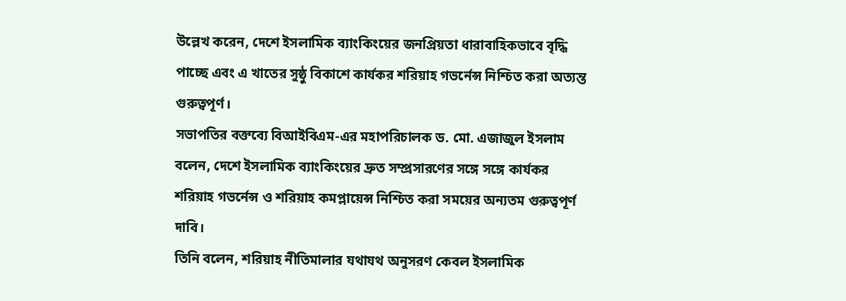উল্লেখ করেন, দেশে ইসলামিক ব্যাংকিংয়ের জনপ্রিয়তা ধারাবাহিকভাবে বৃদ্ধি পাচ্ছে এবং এ খাতের সুষ্ঠু বিকাশে কার্যকর শরিয়াহ গভর্নেন্স নিশ্চিত করা অত্যন্ত গুরুত্বপূর্ণ।
সভাপতির বক্তব্যে বিআইবিএম-এর মহাপরিচালক ড. মো. এজাজুল ইসলাম বলেন, দেশে ইসলামিক ব্যাংকিংয়ের দ্রুত সম্প্রসারণের সঙ্গে সঙ্গে কার্যকর শরিয়াহ গভর্নেন্স ও শরিয়াহ কমপ্লায়েন্স নিশ্চিত করা সময়ের অন্যতম গুরুত্বপূর্ণ দাবি।
তিনি বলেন, শরিয়াহ নীতিমালার যথাযথ অনুসরণ কেবল ইসলামিক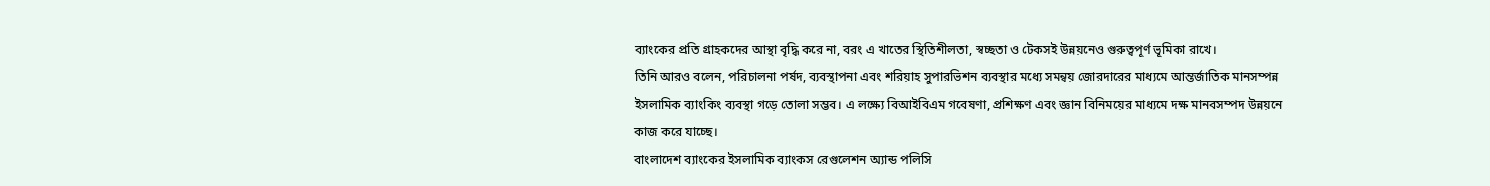ব্যাংকের প্রতি গ্রাহকদের আস্থা বৃদ্ধি করে না, বরং এ খাতের স্থিতিশীলতা, স্বচ্ছতা ও টেকসই উন্নয়নেও গুরুত্বপূর্ণ ভূমিকা রাখে।
তিনি আরও বলেন, পরিচালনা পর্ষদ, ব্যবস্থাপনা এবং শরিয়াহ সুপারভিশন ব্যবস্থার মধ্যে সমন্বয় জোরদারের মাধ্যমে আন্তর্জাতিক মানসম্পন্ন ইসলামিক ব্যাংকিং ব্যবস্থা গড়ে তোলা সম্ভব। এ লক্ষ্যে বিআইবিএম গবেষণা, প্রশিক্ষণ এবং জ্ঞান বিনিময়ের মাধ্যমে দক্ষ মানবসম্পদ উন্নয়নে কাজ করে যাচ্ছে।
বাংলাদেশ ব্যাংকের ইসলামিক ব্যাংকস রেগুলেশন অ্যান্ড পলিসি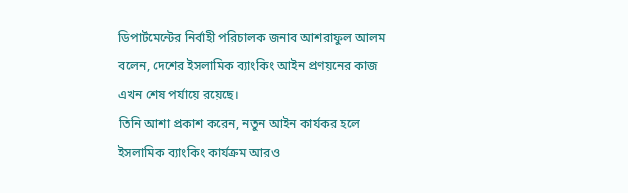ডিপার্টমেন্টের নির্বাহী পরিচালক জনাব আশরাফুল আলম বলেন, দেশের ইসলামিক ব্যাংকিং আইন প্রণয়নের কাজ এখন শেষ পর্যায়ে রয়েছে।
তিনি আশা প্রকাশ করেন, নতুন আইন কার্যকর হলে ইসলামিক ব্যাংকিং কার্যক্রম আরও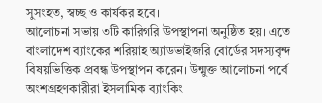সুসংহত, স্বচ্ছ ও কার্যকর হবে।
আলোচনা সভায় ৩টি কারিগরি উপস্থাপনা অনুষ্ঠিত হয়। এতে বাংলাদেশ ব্যাংকের শরিয়াহ অ্যাডভাইজরি বোর্ডের সদস্যবৃন্দ বিষয়ভিত্তিক প্রবন্ধ উপস্থাপন করেন। উন্মুক্ত আলোচনা পর্বে অংশগ্রহণকারীরা ইসলামিক ব্যাংকিং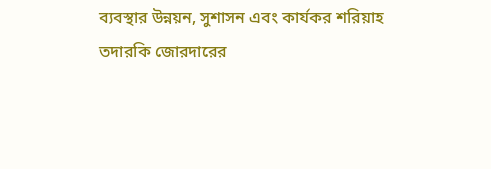ব্যবস্থার উন্নয়ন, সুশাসন এবং কার্যকর শরিয়াহ তদারকি জোরদারের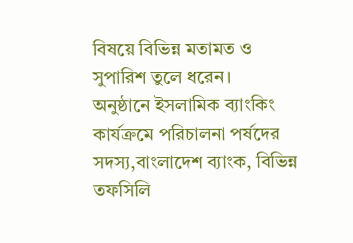বিষয়ে বিভিন্ন মতামত ও সুপারিশ তুলে ধরেন।
অনুষ্ঠানে ইসলামিক ব্যাংকিং কার্যক্রমে পরিচালনা পর্ষদের সদস্য,বাংলাদেশ ব্যাংক, বিভিন্ন তফসিলি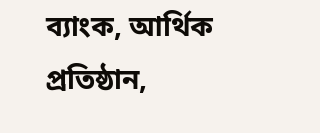ব্যাংক, আর্থিক প্রতিষ্ঠান,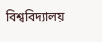বিশ্ববিদ্যালয়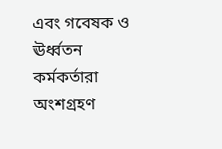এবং গবেষক ও ঊর্ধ্বতন কর্মকর্তারা অংশগ্রহণ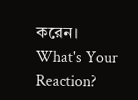করেন।
What's Your Reaction?